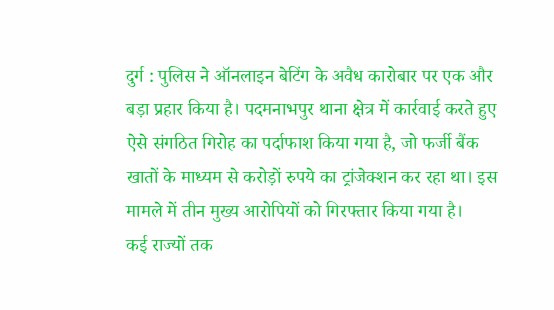दुर्ग : पुलिस ने ऑनलाइन बेटिंग के अवैध कारोबार पर एक और बड़ा प्रहार किया है। पदमनाभपुर थाना क्षेत्र में कार्रवाई करते हुए ऐसे संगठित गिरोह का पर्दाफाश किया गया है, जो फर्जी बैंक खातों के माध्यम से करोड़ों रुपये का ट्रांजेक्शन कर रहा था। इस मामले में तीन मुख्य आरोपियों को गिरफ्तार किया गया है।
कई राज्यों तक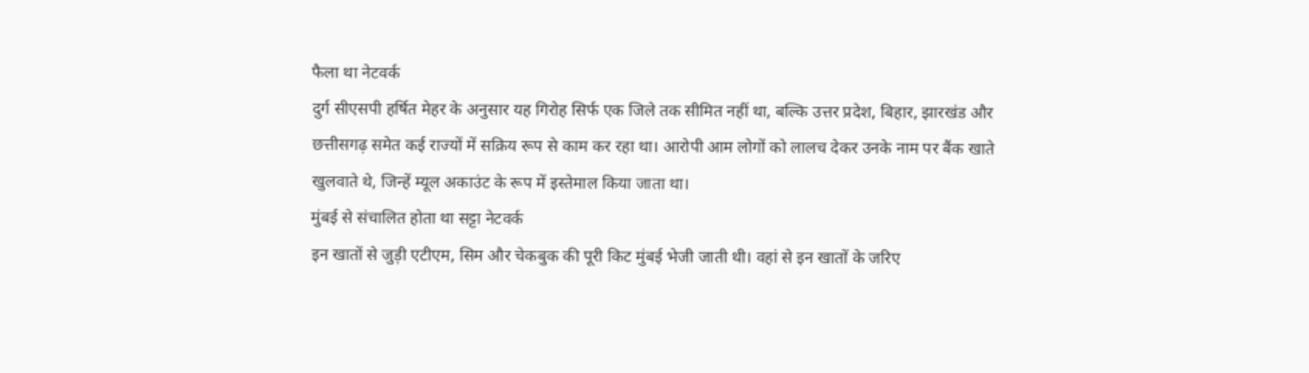फैला था नेटवर्क
दुर्ग सीएसपी हर्षित मेहर के अनुसार यह गिरोह सिर्फ एक जिले तक सीमित नहीं था, बल्कि उत्तर प्रदेश, बिहार, झारखंड और छत्तीसगढ़ समेत कई राज्यों में सक्रिय रूप से काम कर रहा था। आरोपी आम लोगों को लालच देकर उनके नाम पर बैंक खाते खुलवाते थे, जिन्हें म्यूल अकाउंट के रूप में इस्तेमाल किया जाता था।
मुंबई से संचालित होता था सट्टा नेटवर्क
इन खातों से जुड़ी एटीएम, सिम और चेकबुक की पूरी किट मुंबई भेजी जाती थी। वहां से इन खातों के जरिए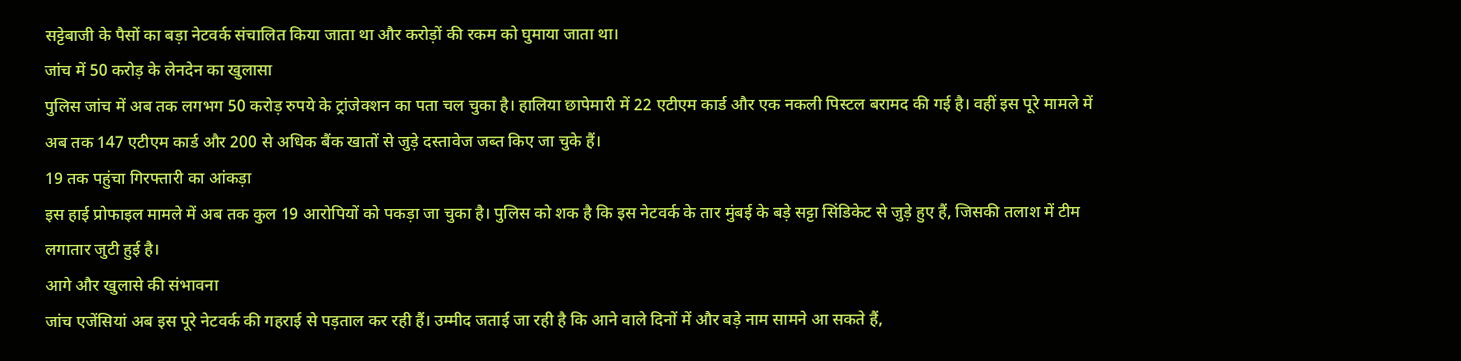सट्टेबाजी के पैसों का बड़ा नेटवर्क संचालित किया जाता था और करोड़ों की रकम को घुमाया जाता था।
जांच में 50 करोड़ के लेनदेन का खुलासा
पुलिस जांच में अब तक लगभग 50 करोड़ रुपये के ट्रांजेक्शन का पता चल चुका है। हालिया छापेमारी में 22 एटीएम कार्ड और एक नकली पिस्टल बरामद की गई है। वहीं इस पूरे मामले में अब तक 147 एटीएम कार्ड और 200 से अधिक बैंक खातों से जुड़े दस्तावेज जब्त किए जा चुके हैं।
19 तक पहुंचा गिरफ्तारी का आंकड़ा
इस हाई प्रोफाइल मामले में अब तक कुल 19 आरोपियों को पकड़ा जा चुका है। पुलिस को शक है कि इस नेटवर्क के तार मुंबई के बड़े सट्टा सिंडिकेट से जुड़े हुए हैं, जिसकी तलाश में टीम लगातार जुटी हुई है।
आगे और खुलासे की संभावना
जांच एजेंसियां अब इस पूरे नेटवर्क की गहराई से पड़ताल कर रही हैं। उम्मीद जताई जा रही है कि आने वाले दिनों में और बड़े नाम सामने आ सकते हैं,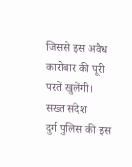जिससे इस अवैध कारोबार की पूरी परतें खुलेंगी।
सख्त संदेश
दुर्ग पुलिस की इस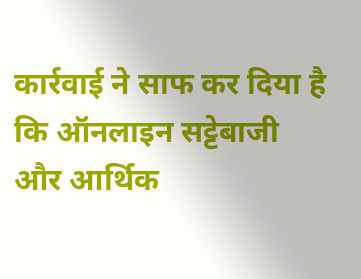कार्रवाई ने साफ कर दिया है कि ऑनलाइन सट्टेबाजी और आर्थिक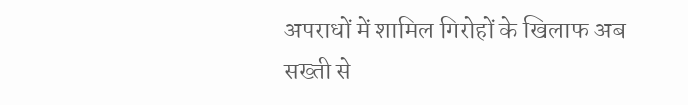अपराधों में शामिल गिरोहों के खिलाफ अब सख्ती से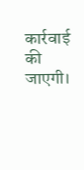कार्रवाई की जाएगी।